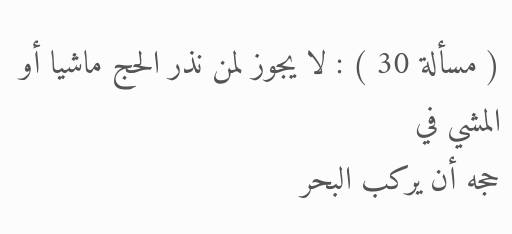( مسألة 30 ) : لا يجوز لمن نذر الحج ماشيا أو المشي في
حجه أن يركب البحر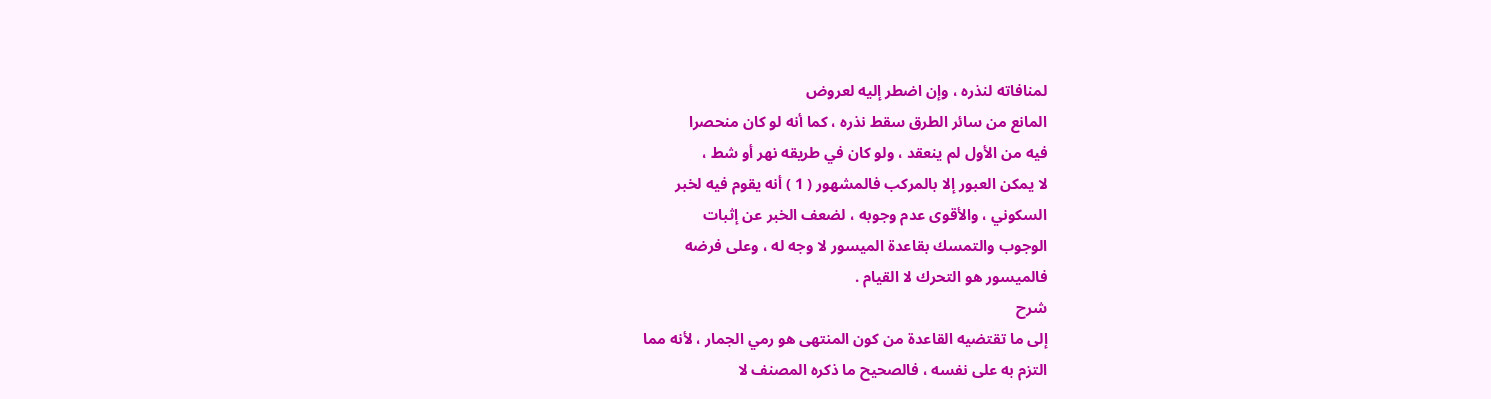لمنافاته لنذره ، وإن اضطر إليه لعروض
المانع من سائر الطرق سقط نذره ، كما أنه لو كان منحصرا
فيه من الأول لم ينعقد ، ولو كان في طريقه نهر أو شط ،
لا يمكن العبور إلا بالمركب فالمشهور ( 1 ) أنه يقوم فيه لخبر
السكوني ، والأقوى عدم وجوبه ، لضعف الخبر عن إثبات
الوجوب والتمسك بقاعدة الميسور لا وجه له ، وعلى فرضه
فالميسور هو التحرك لا القيام .
شرح
إلى ما تقتضيه القاعدة من كون المنتهى هو رمي الجمار ، لأنه مما
التزم به على نفسه ، فالصحيح ما ذكره المصنف لا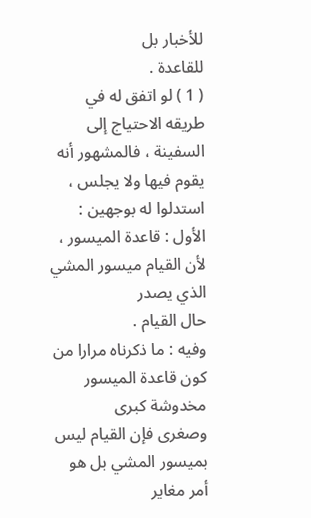للأخبار بل
للقاعدة .
( 1 ) لو اتفق له في طريقه الاحتياج إلى السفينة ، فالمشهور أنه
يقوم فيها ولا يجلس ، استدلوا له بوجهين :
الأول : قاعدة الميسور ، لأن القيام ميسور المشي الذي يصدر
حال القيام .
وفيه : ما ذكرناه مرارا من كون قاعدة الميسور مخدوشة كبرى
وصغرى فإن القيام ليس بميسور المشي بل هو أمر مغاير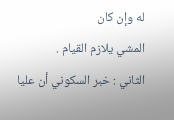له وإن كان
المشي يلازم القيام .
الثاني : خبر السكوني أن عليا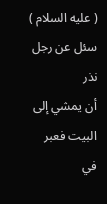( عليه السلام ) سئل عن رجل نذر
أن يمشي إلى البيت فعبر في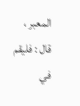المعبر ، قال : فليقم في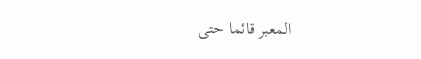المعبر قائما حتى